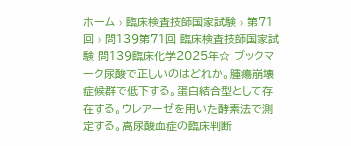ホーム › 臨床検査技師国家試験 › 第71回 › 問139第71回 臨床検査技師国家試験 問139臨床化学2025年☆ ブックマーク尿酸で正しいのはどれか。腫瘍崩壊症候群で低下する。蛋白結合型として存在する。ウレアーゼを用いた酵素法で測定する。高尿酸血症の臨床判断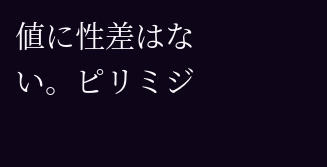値に性差はない。ピリミジ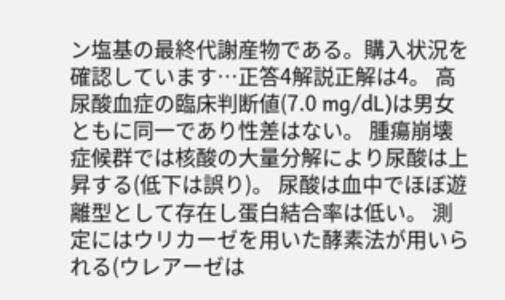ン塩基の最終代謝産物である。購入状況を確認しています…正答4解説正解は4。 高尿酸血症の臨床判断値(7.0 mg/dL)は男女ともに同一であり性差はない。 腫瘍崩壊症候群では核酸の大量分解により尿酸は上昇する(低下は誤り)。 尿酸は血中でほぼ遊離型として存在し蛋白結合率は低い。 測定にはウリカーゼを用いた酵素法が用いられる(ウレアーゼは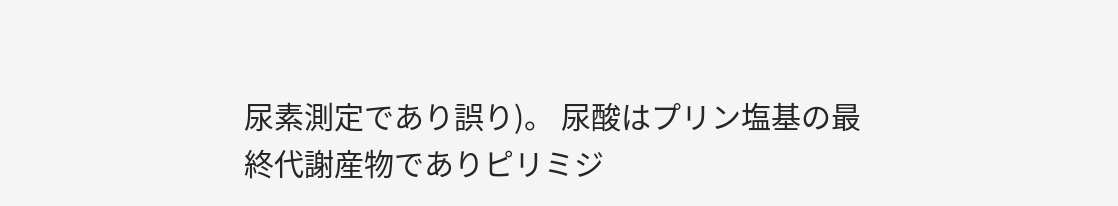尿素測定であり誤り)。 尿酸はプリン塩基の最終代謝産物でありピリミジ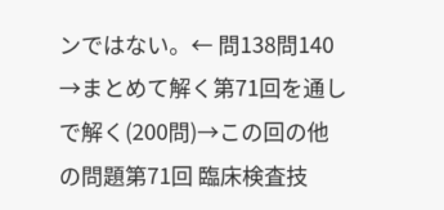ンではない。← 問138問140 →まとめて解く第71回を通しで解く(200問)→この回の他の問題第71回 臨床検査技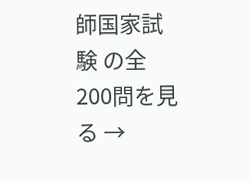師国家試験 の全200問を見る →